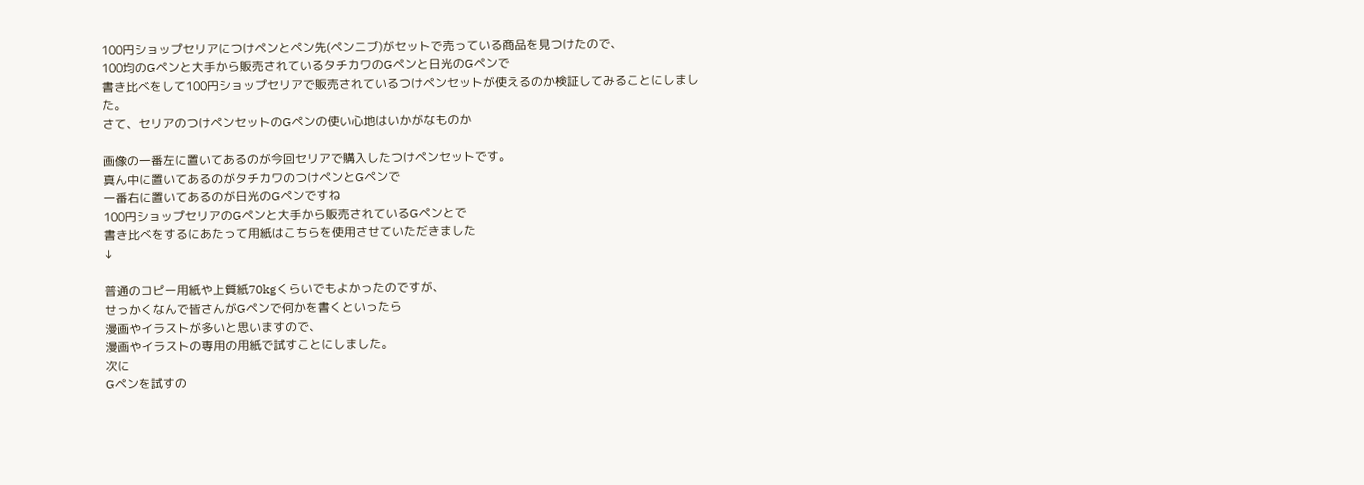100円ショップセリアにつけペンとペン先(ペンニブ)がセットで売っている商品を見つけたので、
100均のGペンと大手から販売されているタチカワのGペンと日光のGペンで
書き比べをして100円ショップセリアで販売されているつけペンセットが使えるのか検証してみることにしました。
さて、セリアのつけペンセットのGペンの使い心地はいかがなものか

画像の一番左に置いてあるのが今回セリアで購入したつけペンセットです。
真ん中に置いてあるのがタチカワのつけペンとGペンで
一番右に置いてあるのが日光のGペンですね
100円ショップセリアのGペンと大手から販売されているGペンとで
書き比べをするにあたって用紙はこちらを使用させていただきました
↓

普通のコピー用紙や上質紙70kgくらいでもよかったのですが、
せっかくなんで皆さんがGペンで何かを書くといったら
漫画やイラストが多いと思いますので、
漫画やイラストの専用の用紙で試すことにしました。
次に
Gペンを試すの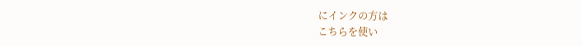にインクの方は
こちらを使い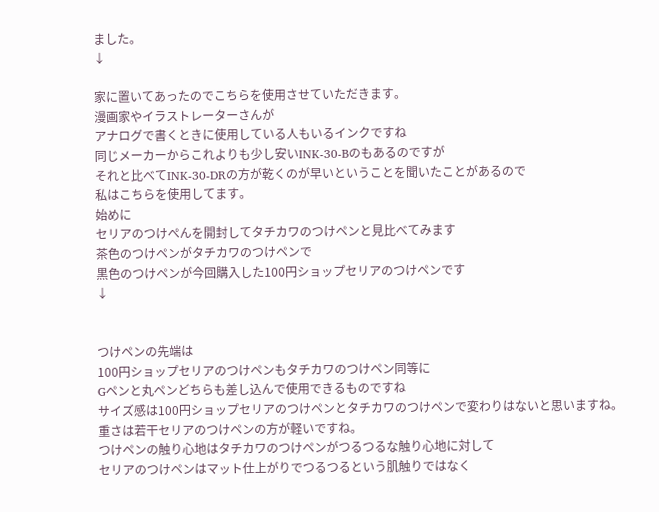ました。
↓

家に置いてあったのでこちらを使用させていただきます。
漫画家やイラストレーターさんが
アナログで書くときに使用している人もいるインクですね
同じメーカーからこれよりも少し安いINK-30-Bのもあるのですが
それと比べてINK-30-DRの方が乾くのが早いということを聞いたことがあるので
私はこちらを使用してます。
始めに
セリアのつけぺんを開封してタチカワのつけペンと見比べてみます
茶色のつけペンがタチカワのつけペンで
黒色のつけペンが今回購入した100円ショップセリアのつけペンです
↓


つけペンの先端は
100円ショップセリアのつけペンもタチカワのつけペン同等に
Gペンと丸ペンどちらも差し込んで使用できるものですね
サイズ感は100円ショップセリアのつけペンとタチカワのつけペンで変わりはないと思いますね。
重さは若干セリアのつけペンの方が軽いですね。
つけペンの触り心地はタチカワのつけペンがつるつるな触り心地に対して
セリアのつけペンはマット仕上がりでつるつるという肌触りではなく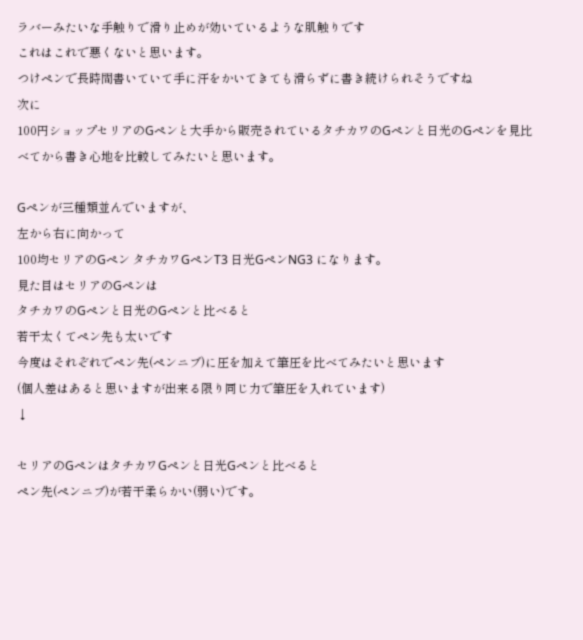ラバーみたいな手触りで滑り止めが効いているような肌触りです
これはこれで悪くないと思います。
つけペンで長時間書いていて手に汗をかいてきても滑らずに書き続けられそうですね
次に
100円ショップセリアのGペンと大手から販売されているタチカワのGペンと日光のGペンを見比べてから書き心地を比較してみたいと思います。

Gペンが三種類並んでいますが、
左から右に向かって
100均セリアのGペン タチカワGペンT3 日光GペンNG3 になります。
見た目はセリアのGペンは
タチカワのGペンと日光のGペンと比べると
若干太くてペン先も太いです
今度はそれぞれでペン先(ペンニブ)に圧を加えて筆圧を比べてみたいと思います
(個人差はあると思いますが出来る限り同じ力で筆圧を入れています)
↓

セリアのGペンはタチカワGペンと日光Gペンと比べると
ペン先(ペンニブ)が若干柔らかい(弱い)です。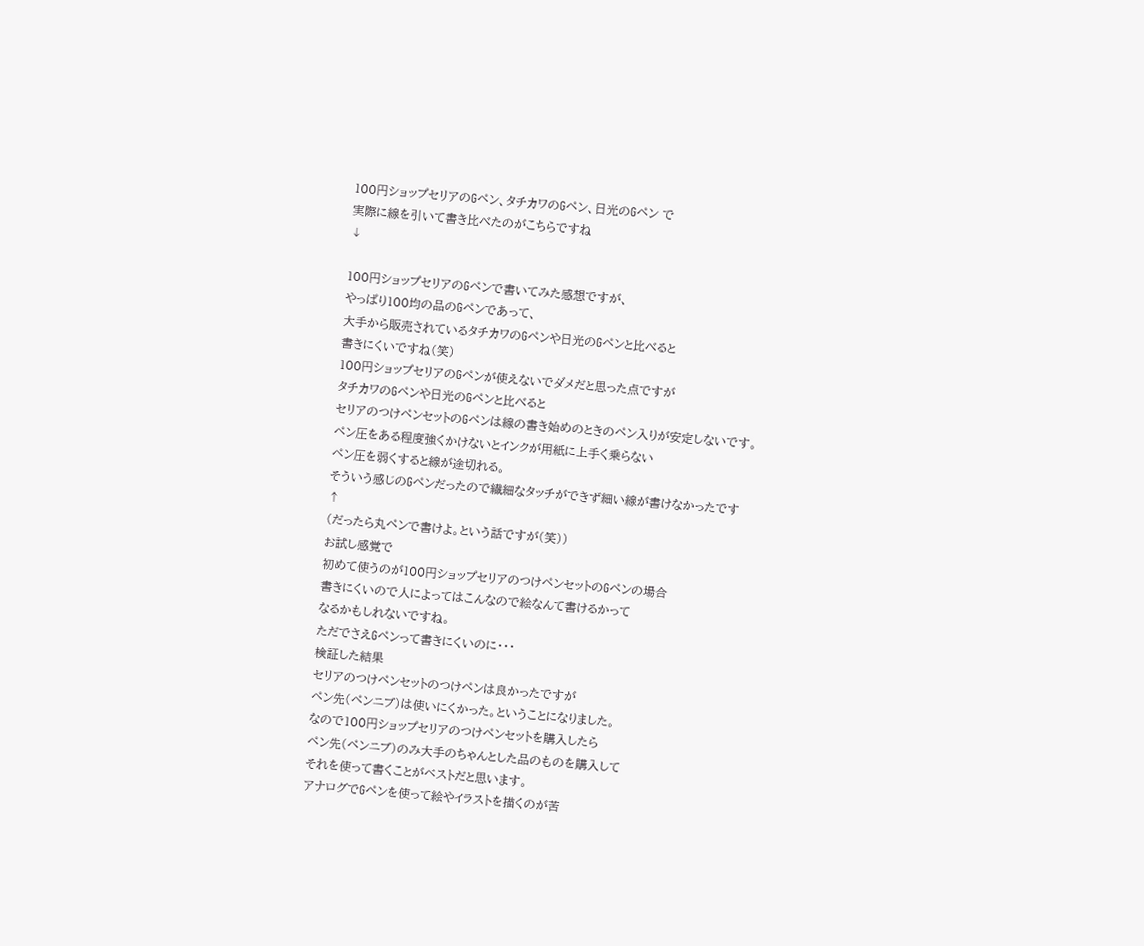100円ショップセリアのGペン、タチカワのGペン、日光のGペン で
実際に線を引いて書き比べたのがこちらですね
↓

100円ショップセリアのGペンで書いてみた感想ですが、
やっぱり100均の品のGペンであって、
大手から販売されているタチカワのGペンや日光のGペンと比べると
書きにくいですね(笑)
100円ショップセリアのGペンが使えないでダメだと思った点ですが
タチカワのGペンや日光のGペンと比べると
セリアのつけペンセットのGペンは線の書き始めのときのペン入りが安定しないです。
ペン圧をある程度強くかけないとインクが用紙に上手く乗らない
ペン圧を弱くすると線が途切れる。
そういう感じのGペンだったので繊細なタッチができず細い線が書けなかったです
↑
(だったら丸ペンで書けよ。という話ですが(笑))
お試し感覚で
初めて使うのが100円ショップセリアのつけペンセットのGペンの場合
書きにくいので人によってはこんなので絵なんて書けるかって
なるかもしれないですね。
ただでさえGペンって書きにくいのに・・・
検証した結果
セリアのつけペンセットのつけペンは良かったですが
ペン先(ペンニブ)は使いにくかった。ということになりました。
なので100円ショップセリアのつけペンセットを購入したら
ペン先(ペンニブ)のみ大手のちゃんとした品のものを購入して
それを使って書くことがベストだと思います。
アナログでGペンを使って絵やイラストを描くのが苦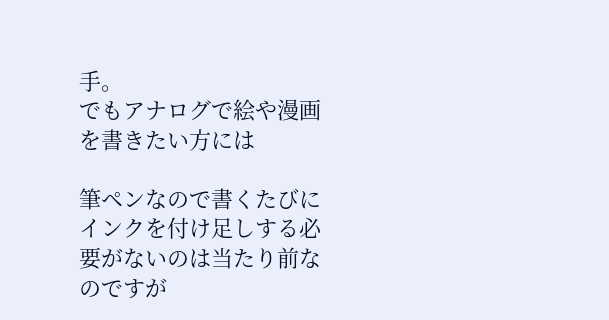手。
でもアナログで絵や漫画を書きたい方には

筆ペンなので書くたびにインクを付け足しする必要がないのは当たり前なのですが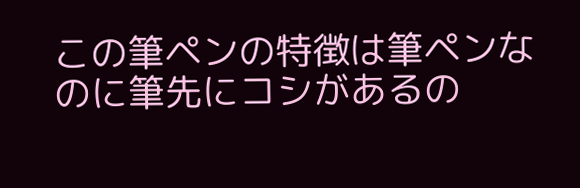この筆ペンの特徴は筆ペンなのに筆先にコシがあるの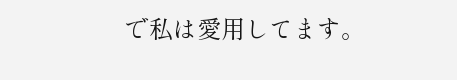で私は愛用してます。